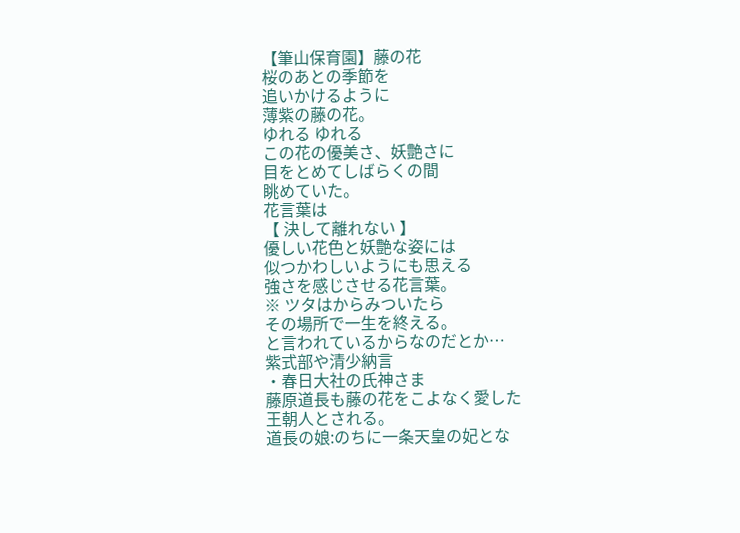【筆山保育園】藤の花
桜のあとの季節を
追いかけるように
薄紫の藤の花。
ゆれる ゆれる
この花の優美さ、妖艶さに
目をとめてしばらくの間
眺めていた。
花言葉は
【 決して離れない 】
優しい花色と妖艶な姿には
似つかわしいようにも思える
強さを感じさせる花言葉。
※ ツタはからみついたら
その場所で一生を終える。
と言われているからなのだとか…
紫式部や清少納言
・春日大社の氏神さま
藤原道長も藤の花をこよなく愛した
王朝人とされる。
道長の娘:のちに一条天皇の妃とな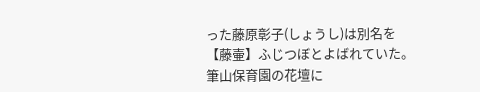った藤原彰子(しょうし)は別名を
【藤壷】ふじつぼとよばれていた。
筆山保育園の花壇に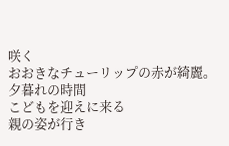咲く
おおきなチューリップの赤が綺麗。
夕暮れの時間
こどもを迎えに来る
親の姿が行き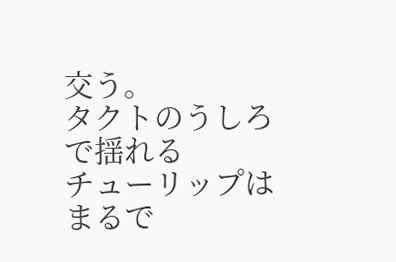交う。
タクトのうしろで揺れる
チューリップはまるで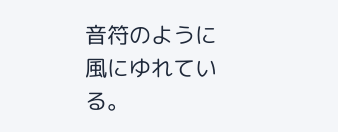音符のように
風にゆれている。